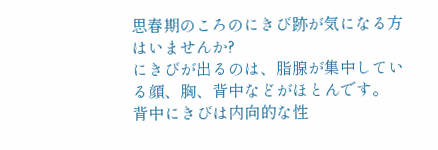思春期のころのにきび跡が気になる方はいませんか?
にきびが出るのは、脂腺が集中している顔、胸、背中などがほとんです。
背中にきびは内向的な性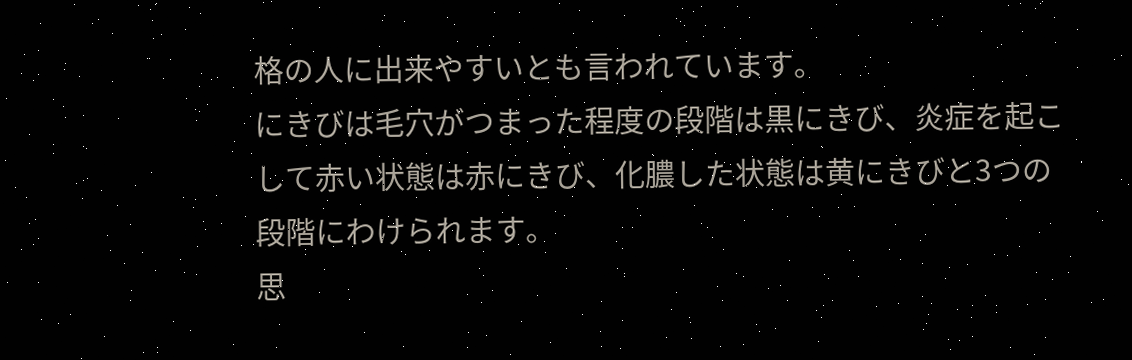格の人に出来やすいとも言われています。
にきびは毛穴がつまった程度の段階は黒にきび、炎症を起こして赤い状態は赤にきび、化膿した状態は黄にきびと3つの段階にわけられます。
思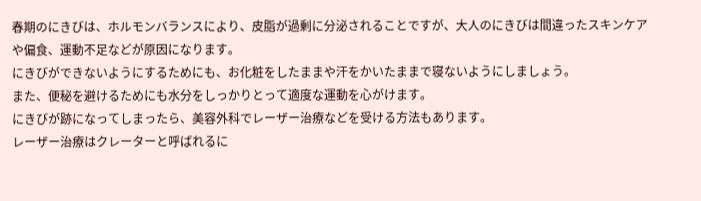春期のにきびは、ホルモンバランスにより、皮脂が過剰に分泌されることですが、大人のにきびは間違ったスキンケアや偏食、運動不足などが原因になります。
にきびができないようにするためにも、お化粧をしたままや汗をかいたままで寝ないようにしましょう。
また、便秘を避けるためにも水分をしっかりとって適度な運動を心がけます。
にきびが跡になってしまったら、美容外科でレーザー治療などを受ける方法もあります。
レーザー治療はクレーターと呼ばれるに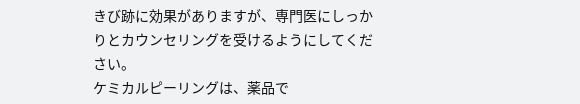きび跡に効果がありますが、専門医にしっかりとカウンセリングを受けるようにしてください。
ケミカルピーリングは、薬品で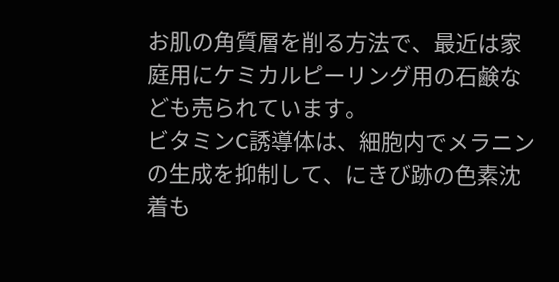お肌の角質層を削る方法で、最近は家庭用にケミカルピーリング用の石鹸なども売られています。
ビタミンC誘導体は、細胞内でメラニンの生成を抑制して、にきび跡の色素沈着も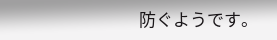防ぐようです。